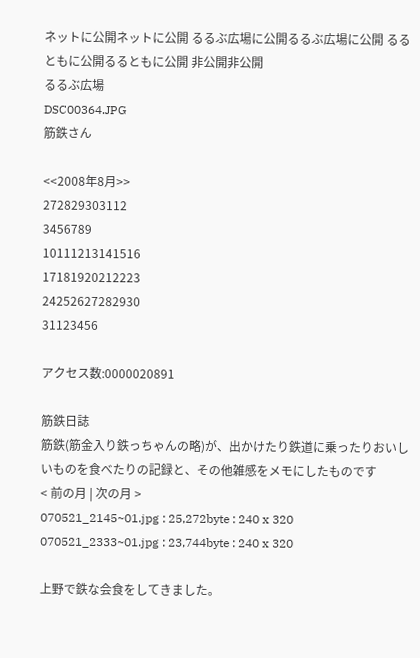ネットに公開ネットに公開 るるぶ広場に公開るるぶ広場に公開 るるともに公開るるともに公開 非公開非公開
るるぶ広場
DSC00364.JPG
筋鉄さん

<<2008年8月>>
272829303112
3456789
10111213141516
17181920212223
24252627282930
31123456

アクセス数:0000020891

筋鉄日誌
筋鉄(筋金入り鉄っちゃんの略)が、出かけたり鉄道に乗ったりおいしいものを食べたりの記録と、その他雑感をメモにしたものです
< 前の月 | 次の月 >
070521_2145~01.jpg : 25,272byte : 240 x 320
070521_2333~01.jpg : 23,744byte : 240 x 320

上野で鉄な会食をしてきました。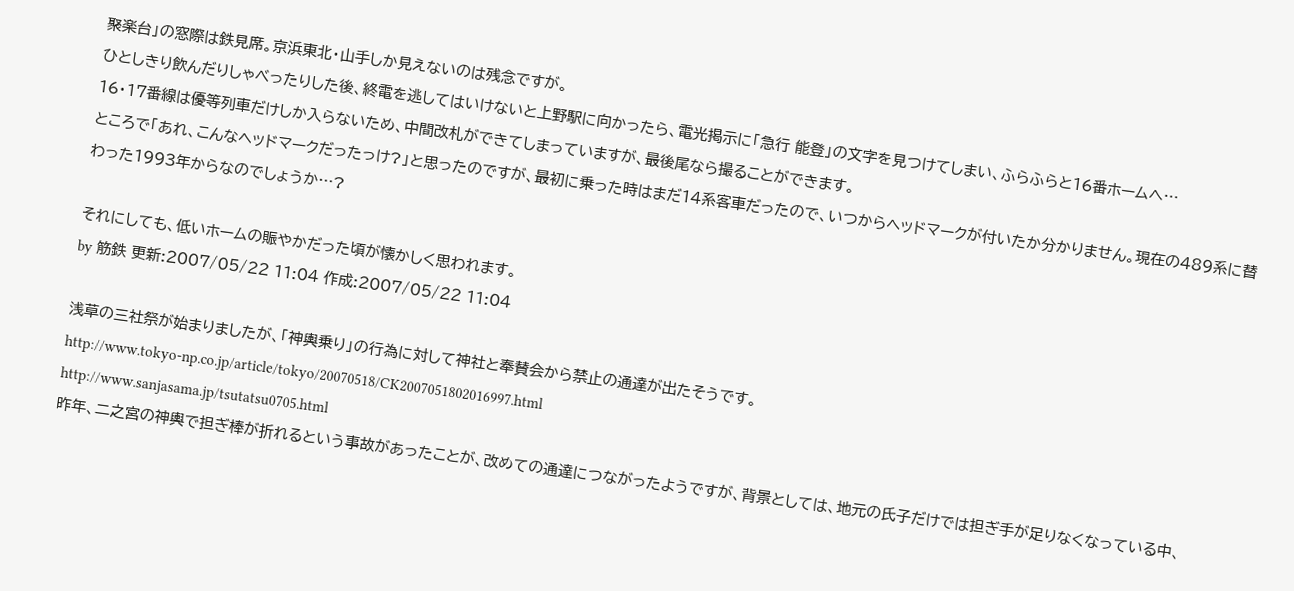聚楽台」の窓際は鉄見席。京浜東北・山手しか見えないのは残念ですが。
ひとしきり飲んだりしゃべったりした後、終電を逃してはいけないと上野駅に向かったら、電光掲示に「急行 能登」の文字を見つけてしまい、ふらふらと16番ホームへ…
16・17番線は優等列車だけしか入らないため、中間改札ができてしまっていますが、最後尾なら撮ることができます。
ところで「あれ、こんなヘッドマークだったっけ?」と思ったのですが、最初に乗った時はまだ14系客車だったので、いつからヘッドマークが付いたか分かりません。現在の489系に替わった1993年からなのでしょうか…?

それにしても、低いホームの賑やかだった頃が懐かしく思われます。
by 筋鉄 更新:2007/05/22 11:04 作成:2007/05/22 11:04

浅草の三社祭が始まりましたが、「神輿乗り」の行為に対して神社と奉賛会から禁止の通達が出たそうです。
http://www.tokyo-np.co.jp/article/tokyo/20070518/CK2007051802016997.html
http://www.sanjasama.jp/tsutatsu0705.html
昨年、二之宮の神輿で担ぎ棒が折れるという事故があったことが、改めての通達につながったようですが、背景としては、地元の氏子だけでは担ぎ手が足りなくなっている中、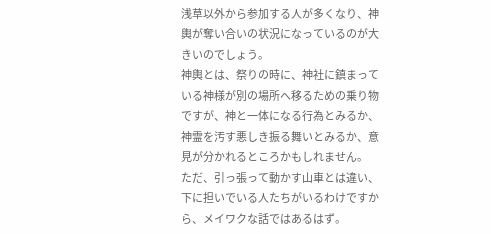浅草以外から参加する人が多くなり、神輿が奪い合いの状況になっているのが大きいのでしょう。
神輿とは、祭りの時に、神社に鎮まっている神様が別の場所へ移るための乗り物ですが、神と一体になる行為とみるか、神霊を汚す悪しき振る舞いとみるか、意見が分かれるところかもしれません。
ただ、引っ張って動かす山車とは違い、下に担いでいる人たちがいるわけですから、メイワクな話ではあるはず。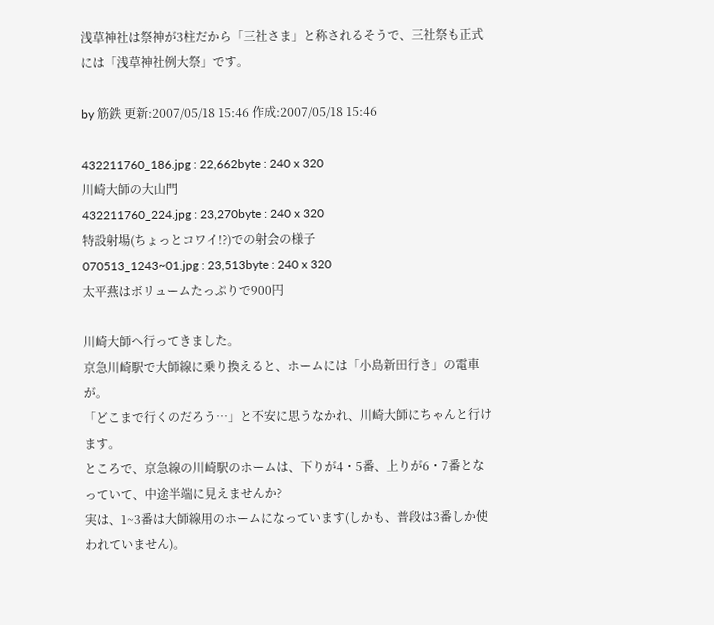浅草神社は祭神が3柱だから「三社さま」と称されるそうで、三社祭も正式には「浅草神社例大祭」です。

by 筋鉄 更新:2007/05/18 15:46 作成:2007/05/18 15:46

432211760_186.jpg : 22,662byte : 240 x 320
川崎大師の大山門
432211760_224.jpg : 23,270byte : 240 x 320
特設射場(ちょっとコワイ!?)での射会の様子
070513_1243~01.jpg : 23,513byte : 240 x 320
太平燕はボリュームたっぷりで900円

川崎大師へ行ってきました。
京急川崎駅で大師線に乗り換えると、ホームには「小島新田行き」の電車が。
「どこまで行くのだろう…」と不安に思うなかれ、川崎大師にちゃんと行けます。
ところで、京急線の川崎駅のホームは、下りが4・5番、上りが6・7番となっていて、中途半端に見えませんか?
実は、1~3番は大師線用のホームになっています(しかも、普段は3番しか使われていません)。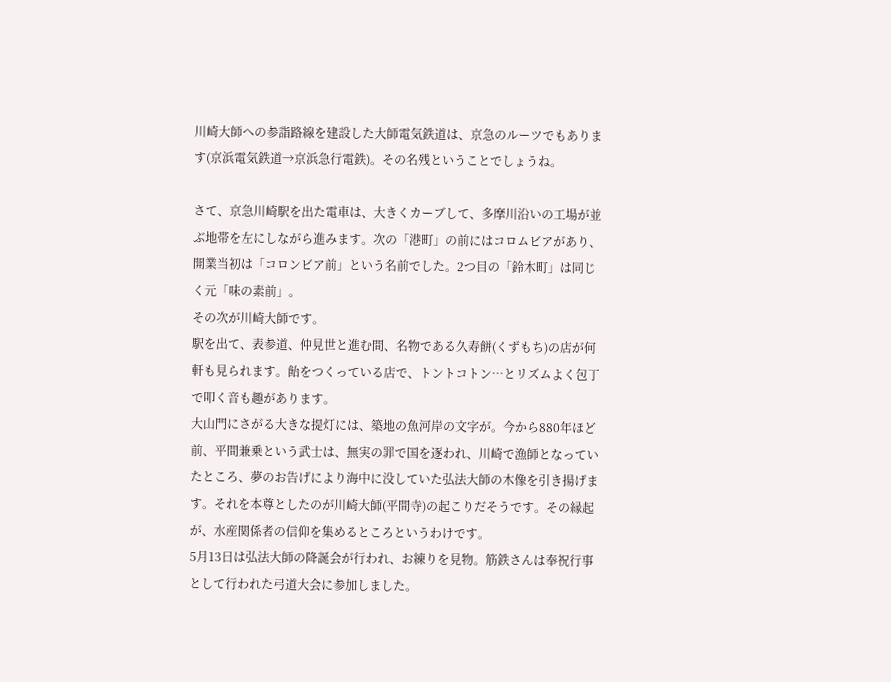川崎大師への参詣路線を建設した大師電気鉄道は、京急のルーツでもあります(京浜電気鉄道→京浜急行電鉄)。その名残ということでしょうね。

さて、京急川崎駅を出た電車は、大きくカーブして、多摩川沿いの工場が並ぶ地帯を左にしながら進みます。次の「港町」の前にはコロムビアがあり、開業当初は「コロンビア前」という名前でした。2つ目の「鈴木町」は同じく元「味の素前」。
その次が川崎大師です。
駅を出て、表参道、仲見世と進む間、名物である久寿餅(くずもち)の店が何軒も見られます。飴をつくっている店で、トントコトン…とリズムよく包丁で叩く音も趣があります。
大山門にさがる大きな提灯には、築地の魚河岸の文字が。今から880年ほど前、平間兼乗という武士は、無実の罪で国を逐われ、川崎で漁師となっていたところ、夢のお告げにより海中に没していた弘法大師の木像を引き揚げます。それを本尊としたのが川崎大師(平間寺)の起こりだそうです。その縁起が、水産関係者の信仰を集めるところというわけです。
5月13日は弘法大師の降誕会が行われ、お練りを見物。筋鉄さんは奉祝行事として行われた弓道大会に参加しました。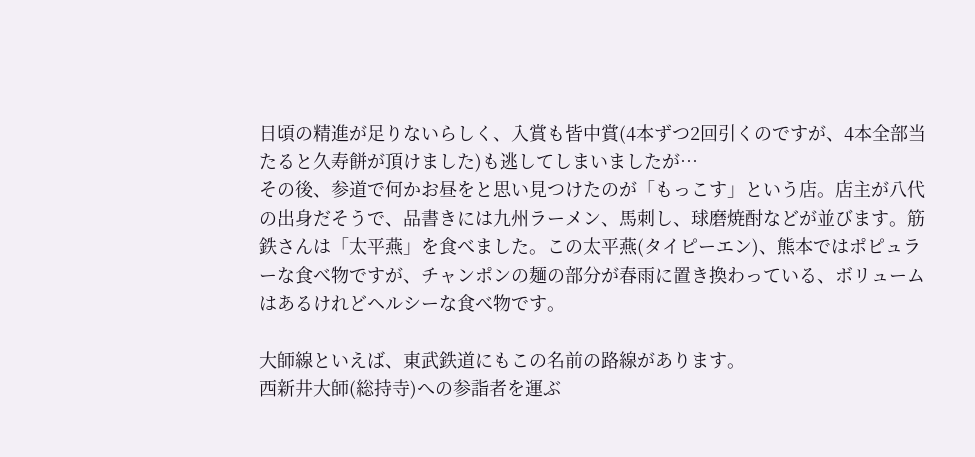日頃の精進が足りないらしく、入賞も皆中賞(4本ずつ2回引くのですが、4本全部当たると久寿餅が頂けました)も逃してしまいましたが…
その後、参道で何かお昼をと思い見つけたのが「もっこす」という店。店主が八代の出身だそうで、品書きには九州ラーメン、馬刺し、球磨焼酎などが並びます。筋鉄さんは「太平燕」を食べました。この太平燕(タイピーエン)、熊本ではポピュラーな食べ物ですが、チャンポンの麺の部分が春雨に置き換わっている、ボリュームはあるけれどヘルシーな食べ物です。

大師線といえば、東武鉄道にもこの名前の路線があります。
西新井大師(総持寺)への参詣者を運ぶ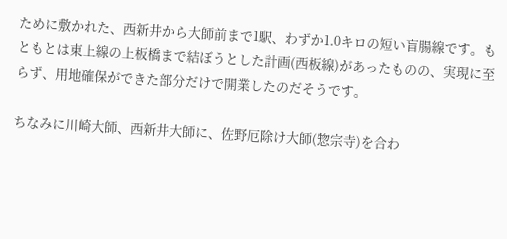ために敷かれた、西新井から大師前まで1駅、わずか1.0キロの短い盲腸線です。もともとは東上線の上板橋まで結ぼうとした計画(西板線)があったものの、実現に至らず、用地確保ができた部分だけで開業したのだそうです。

ちなみに川崎大師、西新井大師に、佐野厄除け大師(惣宗寺)を合わ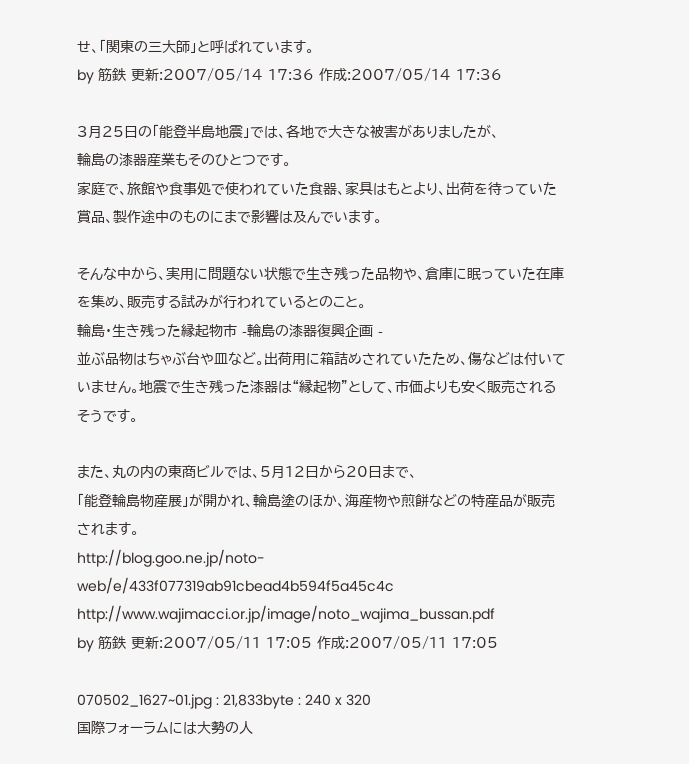せ、「関東の三大師」と呼ばれています。
by 筋鉄 更新:2007/05/14 17:36 作成:2007/05/14 17:36

3月25日の「能登半島地震」では、各地で大きな被害がありましたが、
輪島の漆器産業もそのひとつです。
家庭で、旅館や食事処で使われていた食器、家具はもとより、出荷を待っていた賞品、製作途中のものにまで影響は及んでいます。

そんな中から、実用に問題ない状態で生き残った品物や、倉庫に眠っていた在庫を集め、販売する試みが行われているとのこと。
輪島・生き残った縁起物市 -輪島の漆器復興企画 -
並ぶ品物はちゃぶ台や皿など。出荷用に箱詰めされていたため、傷などは付いていません。地震で生き残った漆器は“縁起物”として、市価よりも安く販売されるそうです。

また、丸の内の東商ビルでは、5月12日から20日まで、
「能登輪島物産展」が開かれ、輪島塗のほか、海産物や煎餅などの特産品が販売されます。
http://blog.goo.ne.jp/noto-web/e/433f077319ab91cbead4b594f5a45c4c
http://www.wajimacci.or.jp/image/noto_wajima_bussan.pdf
by 筋鉄 更新:2007/05/11 17:05 作成:2007/05/11 17:05

070502_1627~01.jpg : 21,833byte : 240 x 320
国際フォーラムには大勢の人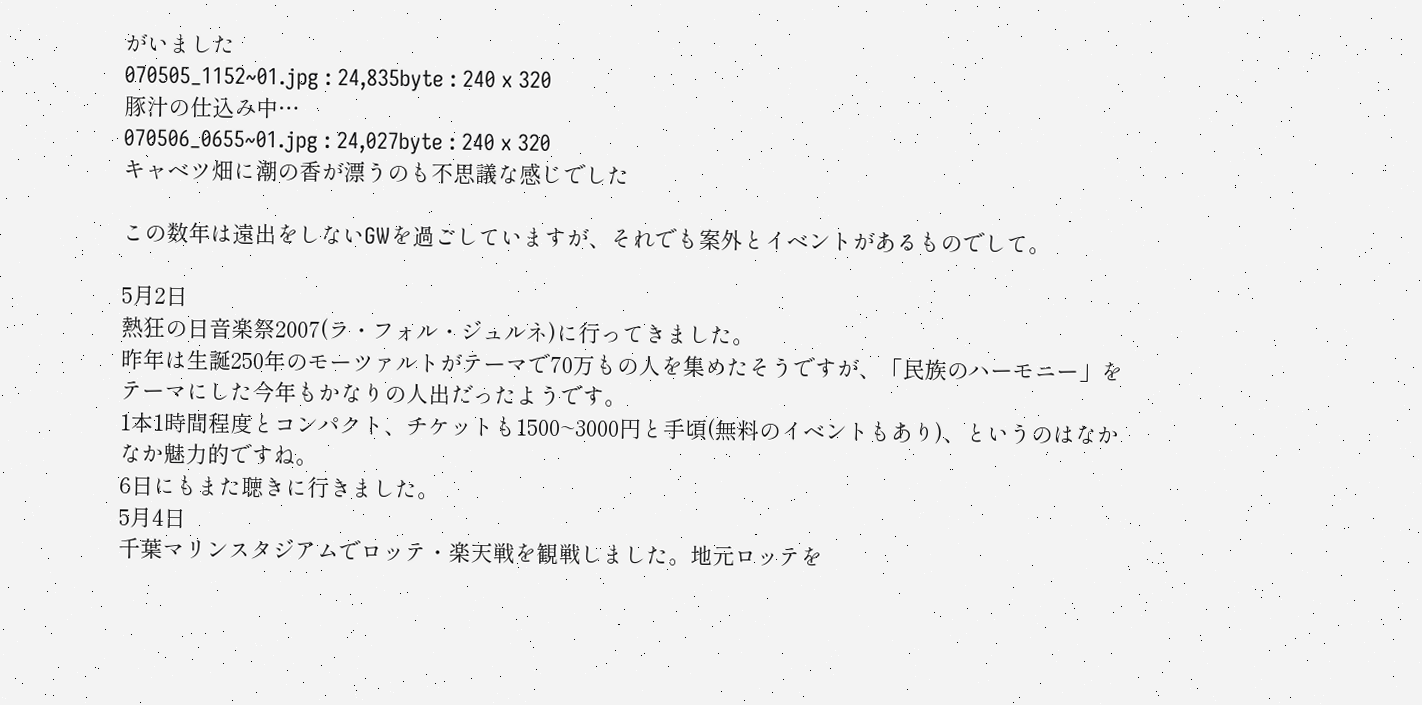がいました
070505_1152~01.jpg : 24,835byte : 240 x 320
豚汁の仕込み中…
070506_0655~01.jpg : 24,027byte : 240 x 320
キャベツ畑に潮の香が漂うのも不思議な感じでした

この数年は遠出をしないGWを過ごしていますが、それでも案外とイベントがあるものでして。

5月2日
熱狂の日音楽祭2007(ラ・フォル・ジュルネ)に行ってきました。
昨年は生誕250年のモーツァルトがテーマで70万もの人を集めたそうですが、「民族のハーモニー」をテーマにした今年もかなりの人出だったようです。
1本1時間程度とコンパクト、チケットも1500~3000円と手頃(無料のイベントもあり)、というのはなかなか魅力的ですね。
6日にもまた聴きに行きました。
5月4日
千葉マリンスタジアムでロッテ・楽天戦を観戦しました。地元ロッテを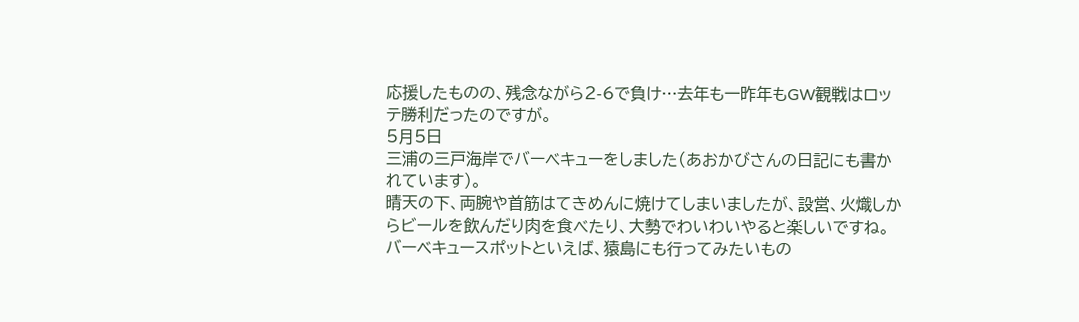応援したものの、残念ながら2-6で負け…去年も一昨年もGW観戦はロッテ勝利だったのですが。
5月5日
三浦の三戸海岸でバーベキューをしました(あおかびさんの日記にも書かれています)。
晴天の下、両腕や首筋はてきめんに焼けてしまいましたが、設営、火熾しからビールを飲んだり肉を食べたり、大勢でわいわいやると楽しいですね。
バーベキュースポットといえば、猿島にも行ってみたいもの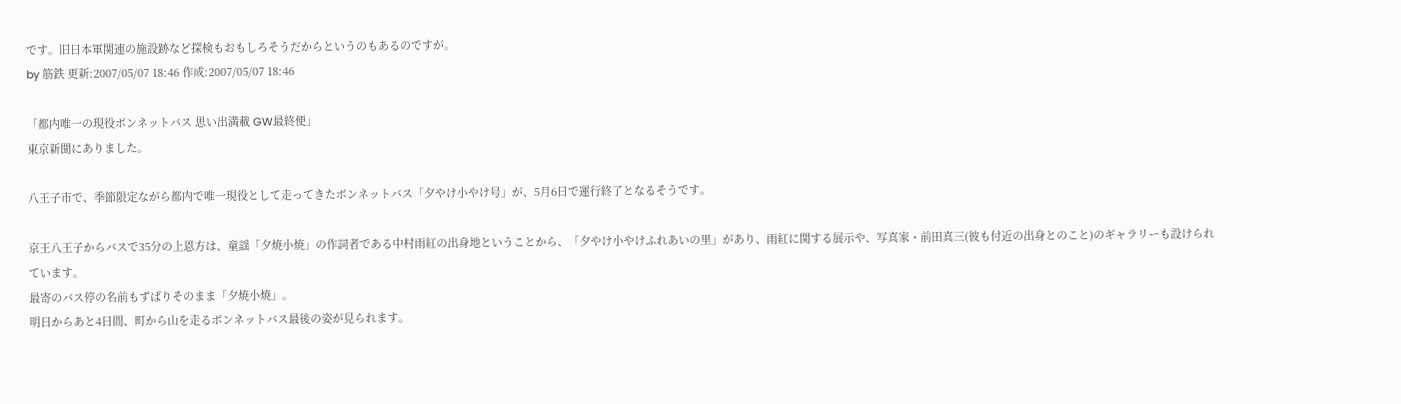です。旧日本軍関連の施設跡など探検もおもしろそうだからというのもあるのですが。
by 筋鉄 更新:2007/05/07 18:46 作成:2007/05/07 18:46

「都内唯一の現役ボンネットバス 思い出満載 GW最終便」
東京新聞にありました。

八王子市で、季節限定ながら都内で唯一現役として走ってきたボンネットバス「夕やけ小やけ号」が、5月6日で運行終了となるそうです。

京王八王子からバスで35分の上恩方は、童謡「夕焼小焼」の作詞者である中村雨紅の出身地ということから、「夕やけ小やけふれあいの里」があり、雨紅に関する展示や、写真家・前田真三(彼も付近の出身とのこと)のギャラリーも設けられています。
最寄のバス停の名前もずばりそのまま「夕焼小焼」。
明日からあと4日間、町から山を走るボンネットバス最後の姿が見られます。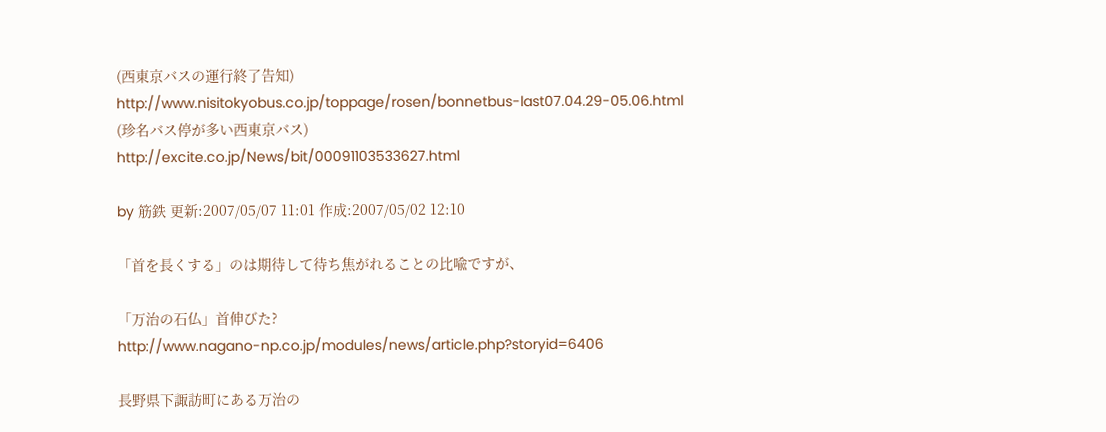(西東京バスの運行終了告知)
http://www.nisitokyobus.co.jp/toppage/rosen/bonnetbus-last07.04.29-05.06.html
(珍名バス停が多い西東京バス)
http://excite.co.jp/News/bit/00091103533627.html

by 筋鉄 更新:2007/05/07 11:01 作成:2007/05/02 12:10

「首を長くする」のは期待して待ち焦がれることの比喩ですが、

「万治の石仏」首伸びた?
http://www.nagano-np.co.jp/modules/news/article.php?storyid=6406

長野県下諏訪町にある万治の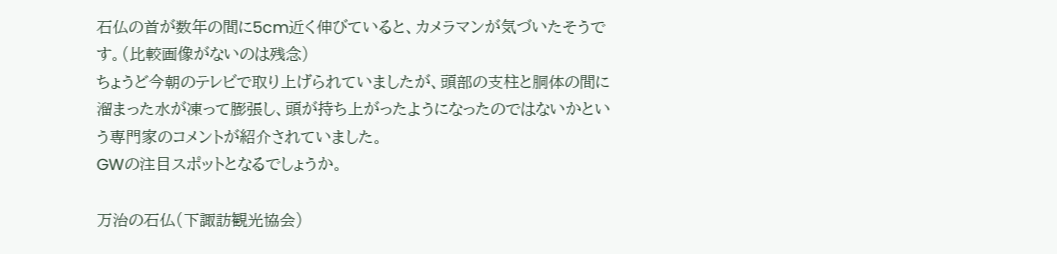石仏の首が数年の間に5cm近く伸びていると、カメラマンが気づいたそうです。(比較画像がないのは残念)
ちょうど今朝のテレビで取り上げられていましたが、頭部の支柱と胴体の間に溜まった水が凍って膨張し、頭が持ち上がったようになったのではないかという専門家のコメントが紹介されていました。
GWの注目スポットとなるでしょうか。

万治の石仏(下諏訪観光協会)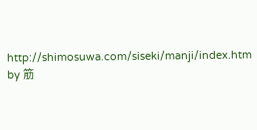http://shimosuwa.com/siseki/manji/index.htm
by 筋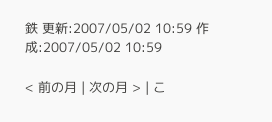鉄 更新:2007/05/02 10:59 作成:2007/05/02 10:59

< 前の月 | 次の月 > | こ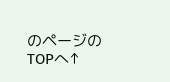のページのTOPへ↑